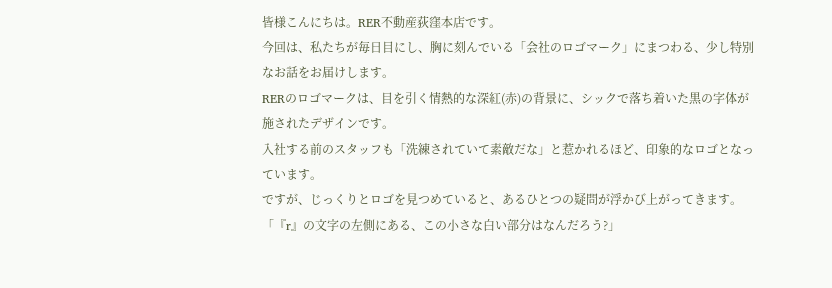皆様こんにちは。RER不動産荻窪本店です。
今回は、私たちが毎日目にし、胸に刻んでいる「会社のロゴマーク」にまつわる、少し特別なお話をお届けします。
RERのロゴマークは、目を引く情熱的な深紅(赤)の背景に、シックで落ち着いた黒の字体が施されたデザインです。
入社する前のスタッフも「洗練されていて素敵だな」と惹かれるほど、印象的なロゴとなっています。
ですが、じっくりとロゴを見つめていると、あるひとつの疑問が浮かび上がってきます。
「『r』の文字の左側にある、この小さな白い部分はなんだろう?」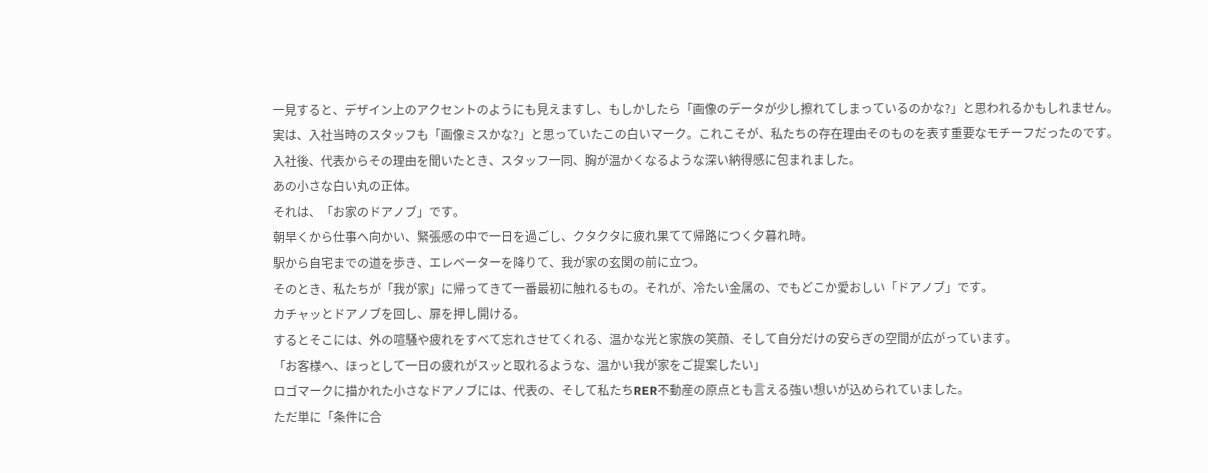一見すると、デザイン上のアクセントのようにも見えますし、もしかしたら「画像のデータが少し擦れてしまっているのかな?」と思われるかもしれません。
実は、入社当時のスタッフも「画像ミスかな?」と思っていたこの白いマーク。これこそが、私たちの存在理由そのものを表す重要なモチーフだったのです。
入社後、代表からその理由を聞いたとき、スタッフ一同、胸が温かくなるような深い納得感に包まれました。
あの小さな白い丸の正体。
それは、「お家のドアノブ」です。
朝早くから仕事へ向かい、緊張感の中で一日を過ごし、クタクタに疲れ果てて帰路につく夕暮れ時。
駅から自宅までの道を歩き、エレベーターを降りて、我が家の玄関の前に立つ。
そのとき、私たちが「我が家」に帰ってきて一番最初に触れるもの。それが、冷たい金属の、でもどこか愛おしい「ドアノブ」です。
カチャッとドアノブを回し、扉を押し開ける。
するとそこには、外の喧騒や疲れをすべて忘れさせてくれる、温かな光と家族の笑顔、そして自分だけの安らぎの空間が広がっています。
「お客様へ、ほっとして一日の疲れがスッと取れるような、温かい我が家をご提案したい」
ロゴマークに描かれた小さなドアノブには、代表の、そして私たちRER不動産の原点とも言える強い想いが込められていました。
ただ単に「条件に合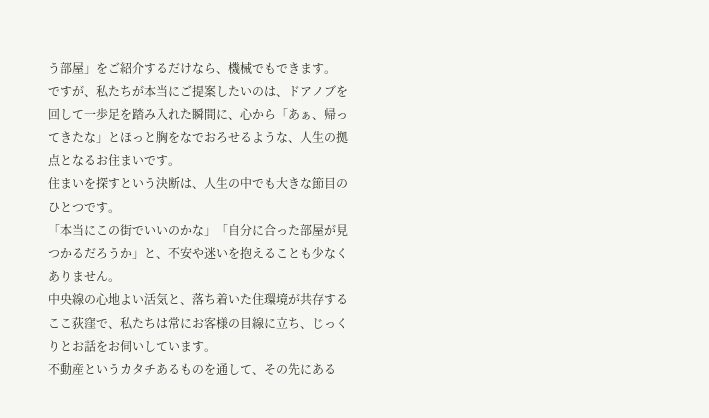う部屋」をご紹介するだけなら、機械でもできます。
ですが、私たちが本当にご提案したいのは、ドアノブを回して一歩足を踏み入れた瞬間に、心から「あぁ、帰ってきたな」とほっと胸をなでおろせるような、人生の拠点となるお住まいです。
住まいを探すという決断は、人生の中でも大きな節目のひとつです。
「本当にこの街でいいのかな」「自分に合った部屋が見つかるだろうか」と、不安や迷いを抱えることも少なくありません。
中央線の心地よい活気と、落ち着いた住環境が共存するここ荻窪で、私たちは常にお客様の目線に立ち、じっくりとお話をお伺いしています。
不動産というカタチあるものを通して、その先にある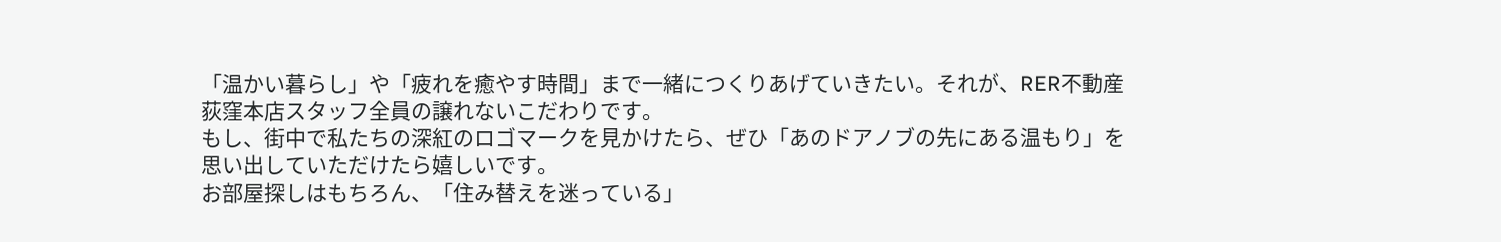「温かい暮らし」や「疲れを癒やす時間」まで一緒につくりあげていきたい。それが、RER不動産 荻窪本店スタッフ全員の譲れないこだわりです。
もし、街中で私たちの深紅のロゴマークを見かけたら、ぜひ「あのドアノブの先にある温もり」を思い出していただけたら嬉しいです。
お部屋探しはもちろん、「住み替えを迷っている」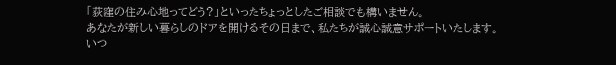「荻窪の住み心地ってどう?」といったちょっとしたご相談でも構いません。
あなたが新しい暮らしのドアを開けるその日まで、私たちが誠心誠意サポートいたします。
いつ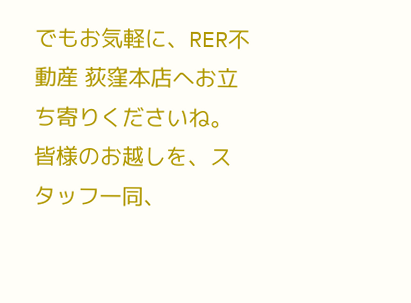でもお気軽に、RER不動産 荻窪本店へお立ち寄りくださいね。
皆様のお越しを、スタッフ一同、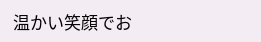温かい笑顔でお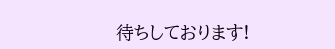待ちしております!